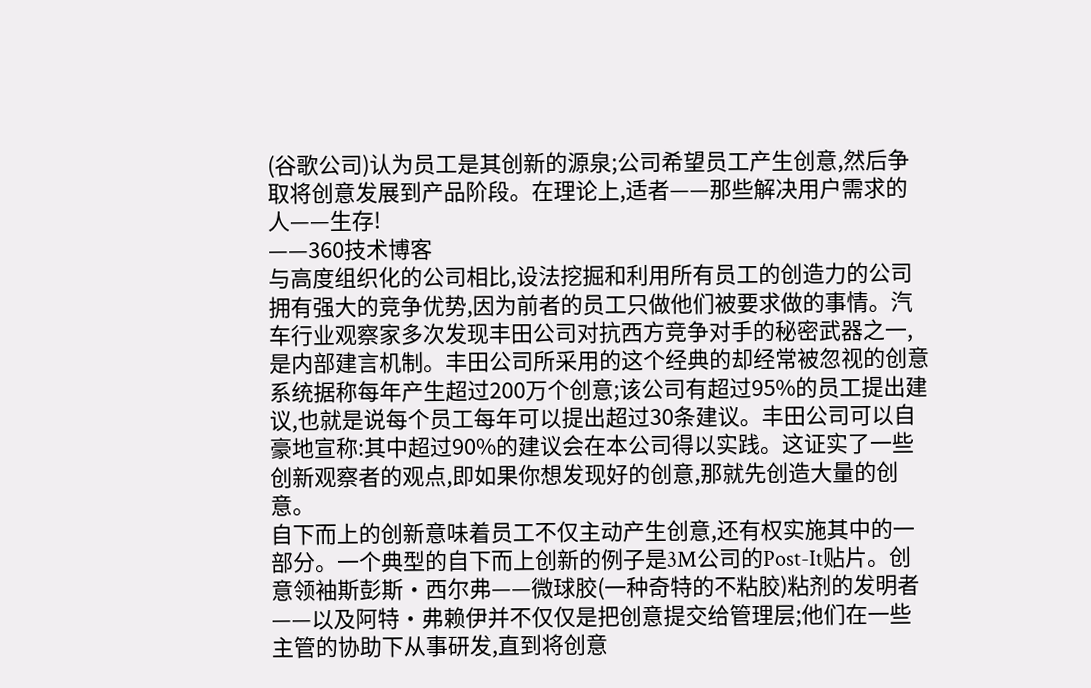(谷歌公司)认为员工是其创新的源泉;公司希望员工产生创意,然后争取将创意发展到产品阶段。在理论上,适者——那些解决用户需求的人——生存!
——360技术博客
与高度组织化的公司相比,设法挖掘和利用所有员工的创造力的公司拥有强大的竞争优势,因为前者的员工只做他们被要求做的事情。汽车行业观察家多次发现丰田公司对抗西方竞争对手的秘密武器之一,是内部建言机制。丰田公司所采用的这个经典的却经常被忽视的创意系统据称每年产生超过200万个创意;该公司有超过95%的员工提出建议,也就是说每个员工每年可以提出超过30条建议。丰田公司可以自豪地宣称:其中超过90%的建议会在本公司得以实践。这证实了一些创新观察者的观点,即如果你想发现好的创意,那就先创造大量的创意。
自下而上的创新意味着员工不仅主动产生创意,还有权实施其中的一部分。一个典型的自下而上创新的例子是3M公司的Post-It贴片。创意领袖斯彭斯·西尔弗——微球胶(一种奇特的不粘胶)粘剂的发明者——以及阿特·弗赖伊并不仅仅是把创意提交给管理层;他们在一些主管的协助下从事研发,直到将创意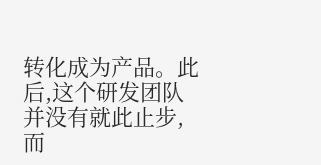转化成为产品。此后,这个研发团队并没有就此止步,而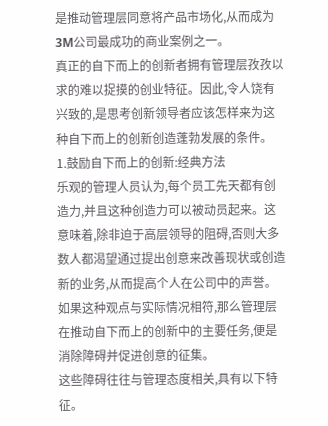是推动管理层同意将产品市场化,从而成为3M公司最成功的商业案例之一。
真正的自下而上的创新者拥有管理层孜孜以求的难以捉摸的创业特征。因此,令人饶有兴致的,是思考创新领导者应该怎样来为这种自下而上的创新创造蓬勃发展的条件。
1.鼓励自下而上的创新:经典方法
乐观的管理人员认为,每个员工先天都有创造力,并且这种创造力可以被动员起来。这意味着,除非迫于高层领导的阻碍,否则大多数人都渴望通过提出创意来改善现状或创造新的业务,从而提高个人在公司中的声誉。如果这种观点与实际情况相符,那么管理层在推动自下而上的创新中的主要任务,便是消除障碍并促进创意的征集。
这些障碍往往与管理态度相关,具有以下特征。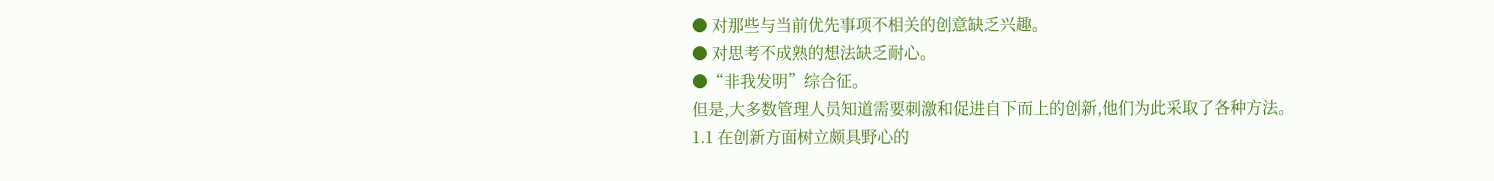● 对那些与当前优先事项不相关的创意缺乏兴趣。
● 对思考不成熟的想法缺乏耐心。
●“非我发明”综合征。
但是,大多数管理人员知道需要刺激和促进自下而上的创新,他们为此采取了各种方法。
1.1 在创新方面树立颇具野心的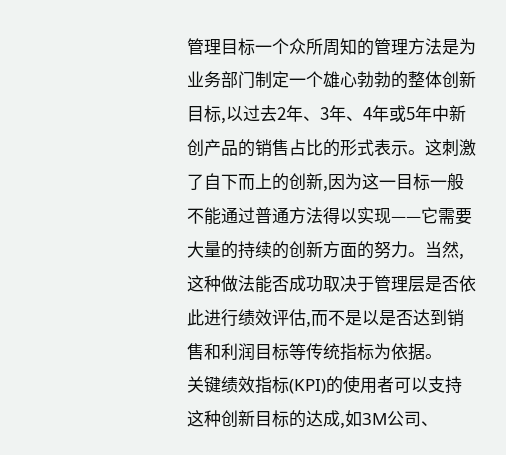管理目标一个众所周知的管理方法是为业务部门制定一个雄心勃勃的整体创新目标,以过去2年、3年、4年或5年中新创产品的销售占比的形式表示。这刺激了自下而上的创新,因为这一目标一般不能通过普通方法得以实现——它需要大量的持续的创新方面的努力。当然,这种做法能否成功取决于管理层是否依此进行绩效评估,而不是以是否达到销售和利润目标等传统指标为依据。
关键绩效指标(KPI)的使用者可以支持这种创新目标的达成,如3M公司、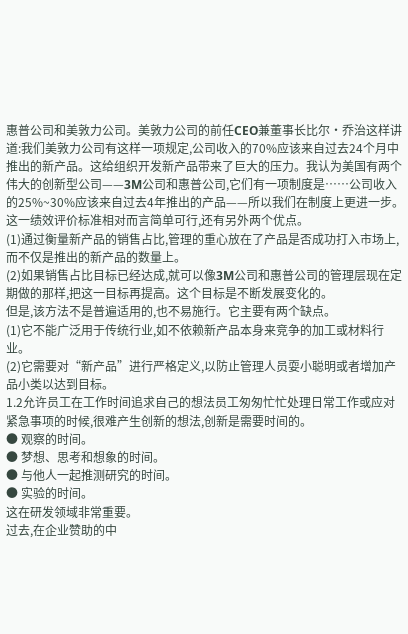惠普公司和美敦力公司。美敦力公司的前任CEO兼董事长比尔·乔治这样讲道:我们美敦力公司有这样一项规定,公司收入的70%应该来自过去24个月中推出的新产品。这给组织开发新产品带来了巨大的压力。我认为美国有两个伟大的创新型公司——3M公司和惠普公司,它们有一项制度是……公司收入的25%~30%应该来自过去4年推出的产品——所以我们在制度上更进一步。
这一绩效评价标准相对而言简单可行,还有另外两个优点。
(1)通过衡量新产品的销售占比,管理的重心放在了产品是否成功打入市场上,而不仅是推出的新产品的数量上。
(2)如果销售占比目标已经达成,就可以像3M公司和惠普公司的管理层现在定期做的那样,把这一目标再提高。这个目标是不断发展变化的。
但是,该方法不是普遍适用的,也不易施行。它主要有两个缺点。
(1)它不能广泛用于传统行业,如不依赖新产品本身来竞争的加工或材料行业。
(2)它需要对“新产品”进行严格定义,以防止管理人员耍小聪明或者增加产品小类以达到目标。
1.2允许员工在工作时间追求自己的想法员工匆匆忙忙处理日常工作或应对紧急事项的时候,很难产生创新的想法,创新是需要时间的。
● 观察的时间。
● 梦想、思考和想象的时间。
● 与他人一起推测研究的时间。
● 实验的时间。
这在研发领域非常重要。
过去,在企业赞助的中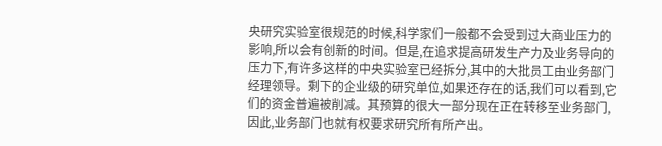央研究实验室很规范的时候,科学家们一般都不会受到过大商业压力的影响,所以会有创新的时间。但是,在追求提高研发生产力及业务导向的压力下,有许多这样的中央实验室已经拆分,其中的大批员工由业务部门经理领导。剩下的企业级的研究单位,如果还存在的话,我们可以看到,它们的资金普遍被削减。其预算的很大一部分现在正在转移至业务部门,因此,业务部门也就有权要求研究所有所产出。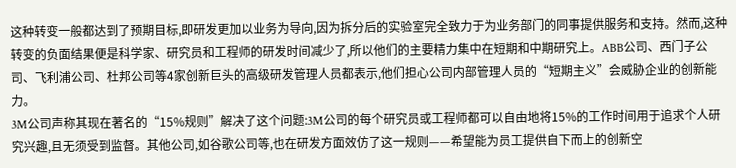这种转变一般都达到了预期目标,即研发更加以业务为导向,因为拆分后的实验室完全致力于为业务部门的同事提供服务和支持。然而,这种转变的负面结果便是科学家、研究员和工程师的研发时间减少了,所以他们的主要精力集中在短期和中期研究上。ABB公司、西门子公司、飞利浦公司、杜邦公司等4家创新巨头的高级研发管理人员都表示,他们担心公司内部管理人员的“短期主义”会威胁企业的创新能力。
3M公司声称其现在著名的“15%规则”解决了这个问题:3M公司的每个研究员或工程师都可以自由地将15%的工作时间用于追求个人研究兴趣,且无须受到监督。其他公司,如谷歌公司等,也在研发方面效仿了这一规则——希望能为员工提供自下而上的创新空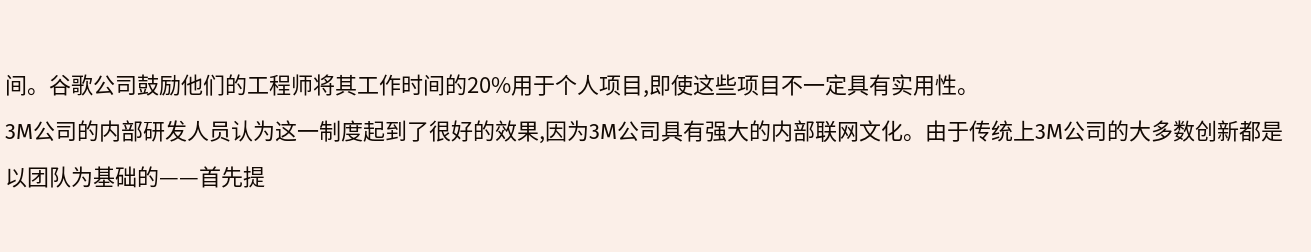间。谷歌公司鼓励他们的工程师将其工作时间的20%用于个人项目,即使这些项目不一定具有实用性。
3M公司的内部研发人员认为这一制度起到了很好的效果,因为3M公司具有强大的内部联网文化。由于传统上3M公司的大多数创新都是以团队为基础的——首先提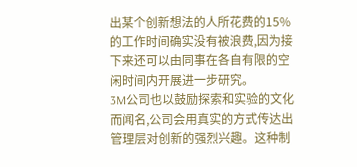出某个创新想法的人所花费的15%的工作时间确实没有被浪费,因为接下来还可以由同事在各自有限的空闲时间内开展进一步研究。
3M公司也以鼓励探索和实验的文化而闻名,公司会用真实的方式传达出管理层对创新的强烈兴趣。这种制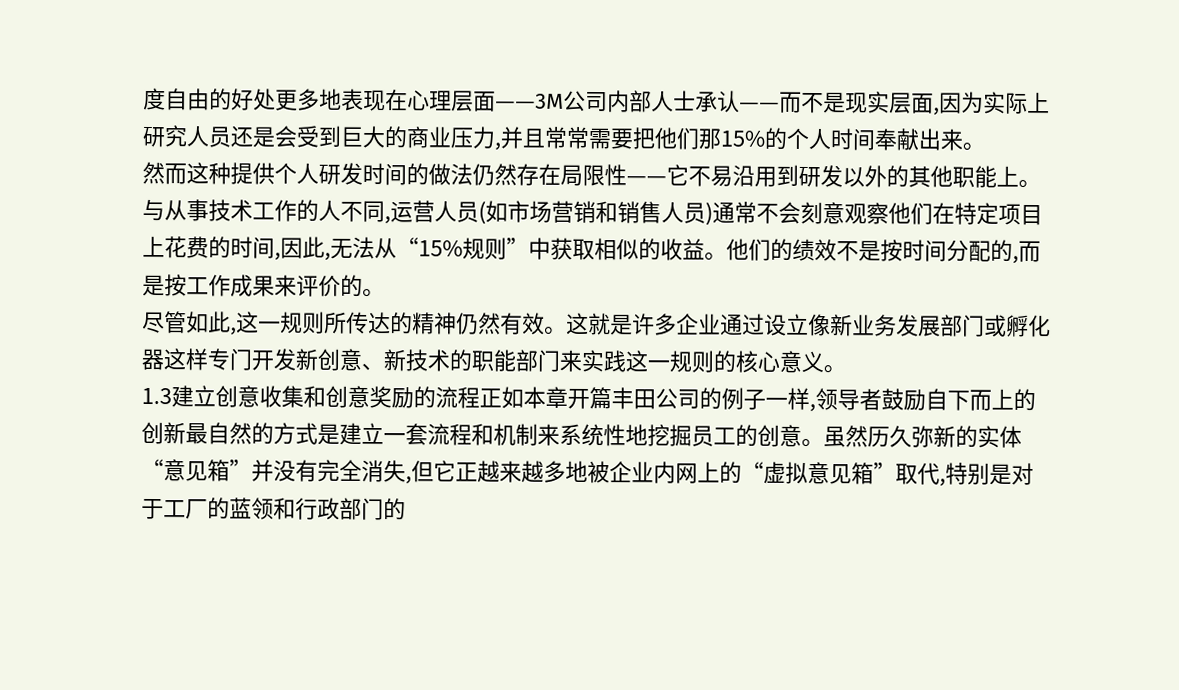度自由的好处更多地表现在心理层面——3M公司内部人士承认——而不是现实层面,因为实际上研究人员还是会受到巨大的商业压力,并且常常需要把他们那15%的个人时间奉献出来。
然而这种提供个人研发时间的做法仍然存在局限性——它不易沿用到研发以外的其他职能上。与从事技术工作的人不同,运营人员(如市场营销和销售人员)通常不会刻意观察他们在特定项目上花费的时间,因此,无法从“15%规则”中获取相似的收益。他们的绩效不是按时间分配的,而是按工作成果来评价的。
尽管如此,这一规则所传达的精神仍然有效。这就是许多企业通过设立像新业务发展部门或孵化器这样专门开发新创意、新技术的职能部门来实践这一规则的核心意义。
1.3建立创意收集和创意奖励的流程正如本章开篇丰田公司的例子一样,领导者鼓励自下而上的创新最自然的方式是建立一套流程和机制来系统性地挖掘员工的创意。虽然历久弥新的实体“意见箱”并没有完全消失,但它正越来越多地被企业内网上的“虚拟意见箱”取代,特别是对于工厂的蓝领和行政部门的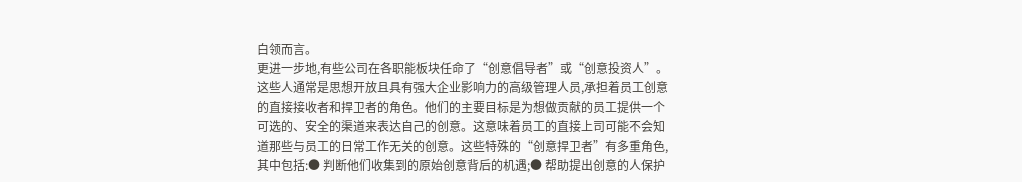白领而言。
更进一步地,有些公司在各职能板块任命了“创意倡导者”或“创意投资人”。这些人通常是思想开放且具有强大企业影响力的高级管理人员,承担着员工创意的直接接收者和捍卫者的角色。他们的主要目标是为想做贡献的员工提供一个可选的、安全的渠道来表达自己的创意。这意味着员工的直接上司可能不会知道那些与员工的日常工作无关的创意。这些特殊的“创意捍卫者”有多重角色,其中包括:● 判断他们收集到的原始创意背后的机遇;● 帮助提出创意的人保护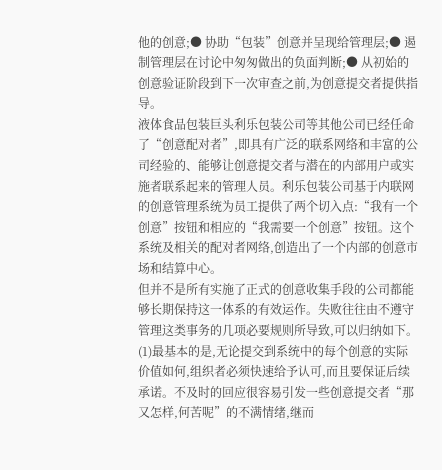他的创意;● 协助“包装”创意并呈现给管理层;● 遏制管理层在讨论中匆匆做出的负面判断;● 从初始的创意验证阶段到下一次审查之前,为创意提交者提供指导。
液体食品包装巨头利乐包装公司等其他公司已经任命了“创意配对者”,即具有广泛的联系网络和丰富的公司经验的、能够让创意提交者与潜在的内部用户或实施者联系起来的管理人员。利乐包装公司基于内联网的创意管理系统为员工提供了两个切入点:“我有一个创意”按钮和相应的“我需要一个创意”按钮。这个系统及相关的配对者网络,创造出了一个内部的创意市场和结算中心。
但并不是所有实施了正式的创意收集手段的公司都能够长期保持这一体系的有效运作。失败往往由不遵守管理这类事务的几项必要规则所导致,可以归纳如下。
(1)最基本的是,无论提交到系统中的每个创意的实际价值如何,组织者必须快速给予认可,而且要保证后续承诺。不及时的回应很容易引发一些创意提交者“那又怎样,何苦呢”的不满情绪,继而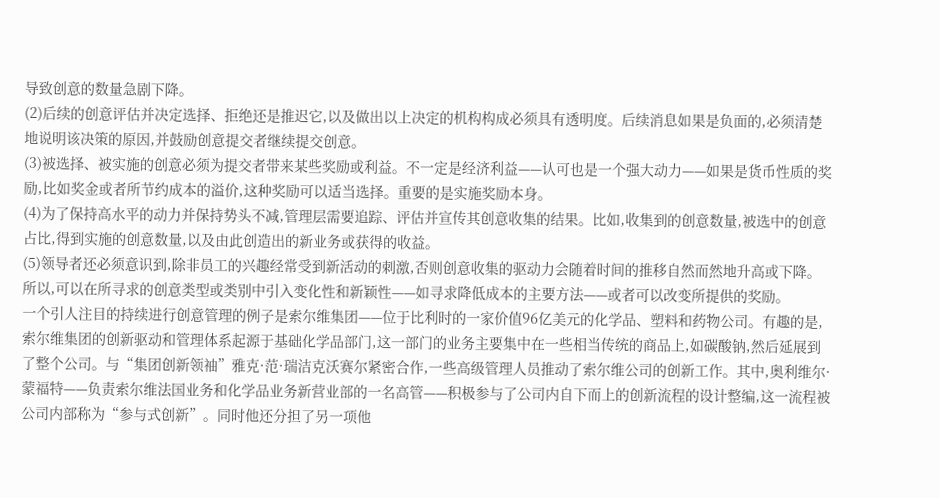导致创意的数量急剧下降。
(2)后续的创意评估并决定选择、拒绝还是推迟它,以及做出以上决定的机构构成必须具有透明度。后续消息如果是负面的,必须清楚地说明该决策的原因,并鼓励创意提交者继续提交创意。
(3)被选择、被实施的创意必须为提交者带来某些奖励或利益。不一定是经济利益——认可也是一个强大动力——如果是货币性质的奖励,比如奖金或者所节约成本的溢价,这种奖励可以适当选择。重要的是实施奖励本身。
(4)为了保持高水平的动力并保持势头不减,管理层需要追踪、评估并宣传其创意收集的结果。比如,收集到的创意数量,被选中的创意占比,得到实施的创意数量,以及由此创造出的新业务或获得的收益。
(5)领导者还必须意识到,除非员工的兴趣经常受到新活动的刺激,否则创意收集的驱动力会随着时间的推移自然而然地升高或下降。所以,可以在所寻求的创意类型或类别中引入变化性和新颖性——如寻求降低成本的主要方法——或者可以改变所提供的奖励。
一个引人注目的持续进行创意管理的例子是索尔维集团——位于比利时的一家价值96亿美元的化学品、塑料和药物公司。有趣的是,索尔维集团的创新驱动和管理体系起源于基础化学品部门,这一部门的业务主要集中在一些相当传统的商品上,如碳酸钠,然后延展到了整个公司。与“集团创新领袖”雅克·范·瑞洁克沃赛尔紧密合作,一些高级管理人员推动了索尔维公司的创新工作。其中,奥利维尔·蒙福特——负责索尔维法国业务和化学品业务新营业部的一名高管——积极参与了公司内自下而上的创新流程的设计整编,这一流程被公司内部称为“参与式创新”。同时他还分担了另一项他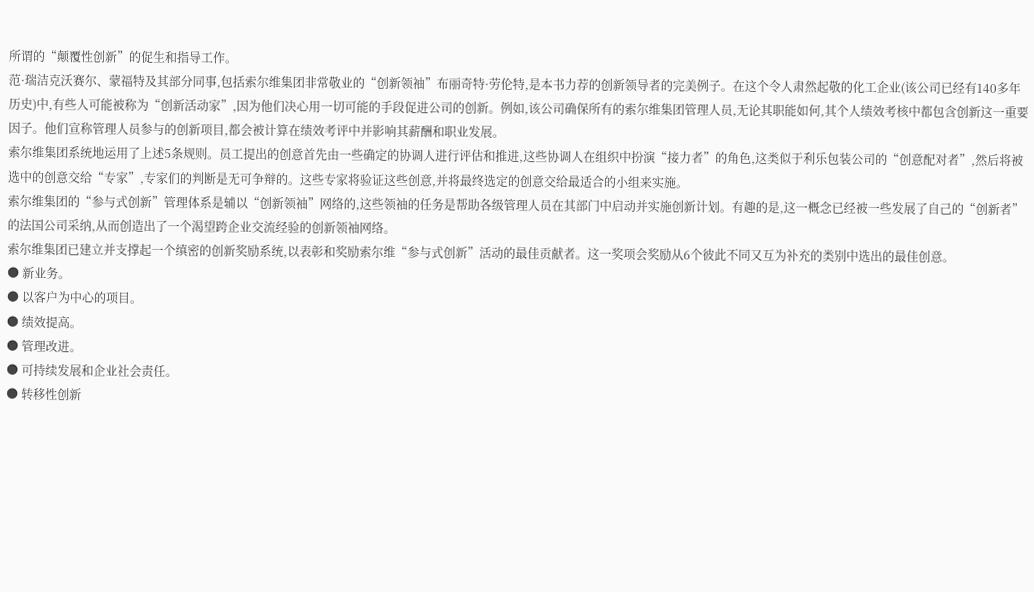所谓的“颠覆性创新”的促生和指导工作。
范·瑞洁克沃赛尔、蒙福特及其部分同事,包括索尔维集团非常敬业的“创新领袖”布丽奇特·劳伦特,是本书力荐的创新领导者的完美例子。在这个令人肃然起敬的化工企业(该公司已经有140多年历史)中,有些人可能被称为“创新活动家”,因为他们决心用一切可能的手段促进公司的创新。例如,该公司确保所有的索尔维集团管理人员,无论其职能如何,其个人绩效考核中都包含创新这一重要因子。他们宣称管理人员参与的创新项目,都会被计算在绩效考评中并影响其薪酬和职业发展。
索尔维集团系统地运用了上述5条规则。员工提出的创意首先由一些确定的协调人进行评估和推进,这些协调人在组织中扮演“接力者”的角色,这类似于利乐包装公司的“创意配对者”,然后将被选中的创意交给“专家”,专家们的判断是无可争辩的。这些专家将验证这些创意,并将最终选定的创意交给最适合的小组来实施。
索尔维集团的“参与式创新”管理体系是辅以“创新领袖”网络的,这些领袖的任务是帮助各级管理人员在其部门中启动并实施创新计划。有趣的是,这一概念已经被一些发展了自己的“创新者”的法国公司采纳,从而创造出了一个渴望跨企业交流经验的创新领袖网络。
索尔维集团已建立并支撑起一个缜密的创新奖励系统,以表彰和奖励索尔维“参与式创新”活动的最佳贡献者。这一奖项会奖励从6个彼此不同又互为补充的类别中选出的最佳创意。
● 新业务。
● 以客户为中心的项目。
● 绩效提高。
● 管理改进。
● 可持续发展和企业社会责任。
● 转移性创新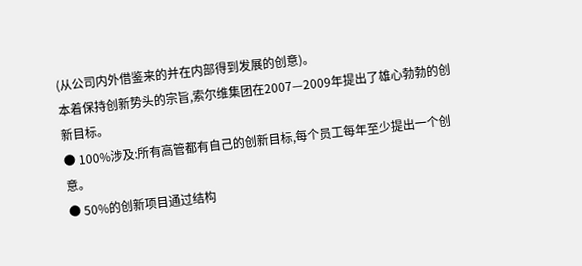(从公司内外借鉴来的并在内部得到发展的创意)。
本着保持创新势头的宗旨,索尔维集团在2007—2009年提出了雄心勃勃的创新目标。
● 100%涉及:所有高管都有自己的创新目标,每个员工每年至少提出一个创意。
● 50%的创新项目通过结构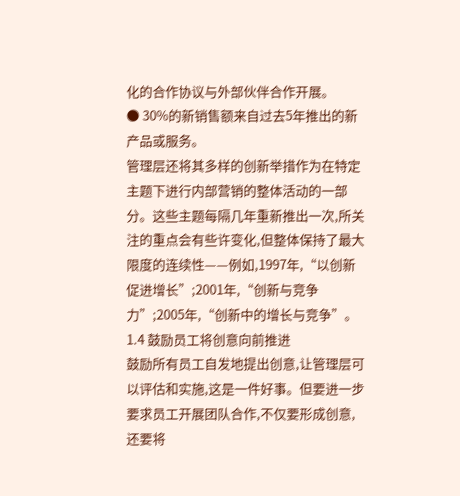化的合作协议与外部伙伴合作开展。
● 30%的新销售额来自过去5年推出的新产品或服务。
管理层还将其多样的创新举措作为在特定主题下进行内部营销的整体活动的一部分。这些主题每隔几年重新推出一次,所关注的重点会有些许变化,但整体保持了最大限度的连续性——例如,1997年,“以创新促进增长”;2001年,“创新与竞争力”;2005年,“创新中的增长与竞争”。
1.4 鼓励员工将创意向前推进
鼓励所有员工自发地提出创意,让管理层可以评估和实施,这是一件好事。但要进一步要求员工开展团队合作,不仅要形成创意,还要将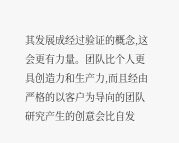其发展成经过验证的概念,这会更有力量。团队比个人更具创造力和生产力,而且经由严格的以客户为导向的团队研究产生的创意会比自发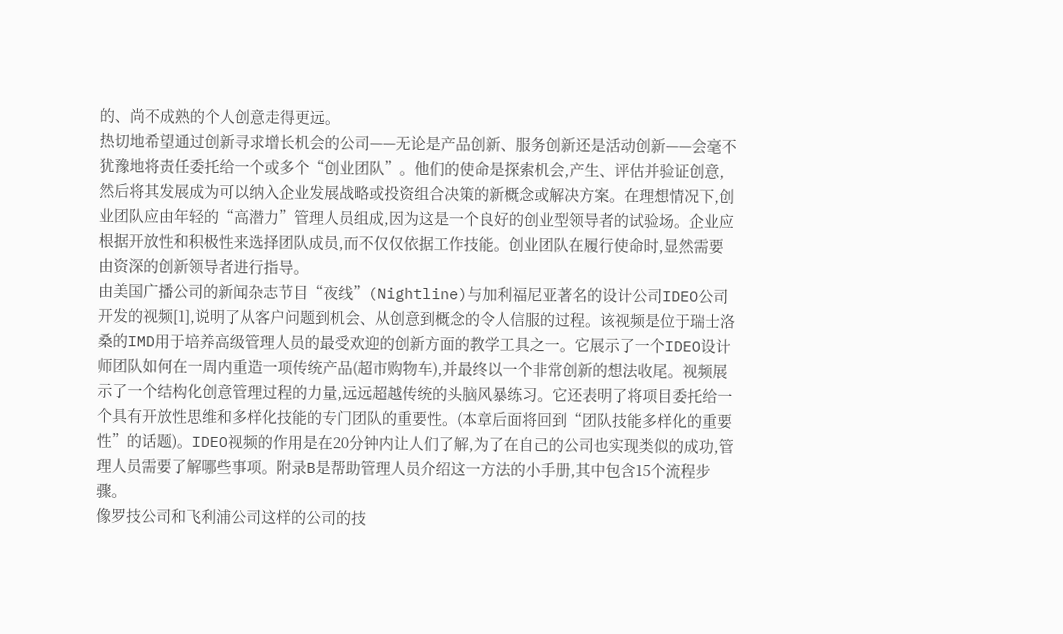的、尚不成熟的个人创意走得更远。
热切地希望通过创新寻求增长机会的公司——无论是产品创新、服务创新还是活动创新——会毫不犹豫地将责任委托给一个或多个“创业团队”。他们的使命是探索机会,产生、评估并验证创意,然后将其发展成为可以纳入企业发展战略或投资组合决策的新概念或解决方案。在理想情况下,创业团队应由年轻的“高潜力”管理人员组成,因为这是一个良好的创业型领导者的试验场。企业应根据开放性和积极性来选择团队成员,而不仅仅依据工作技能。创业团队在履行使命时,显然需要由资深的创新领导者进行指导。
由美国广播公司的新闻杂志节目“夜线”(Nightline)与加利福尼亚著名的设计公司IDEO公司开发的视频[1],说明了从客户问题到机会、从创意到概念的令人信服的过程。该视频是位于瑞士洛桑的IMD用于培养高级管理人员的最受欢迎的创新方面的教学工具之一。它展示了一个IDEO设计师团队如何在一周内重造一项传统产品(超市购物车),并最终以一个非常创新的想法收尾。视频展示了一个结构化创意管理过程的力量,远远超越传统的头脑风暴练习。它还表明了将项目委托给一个具有开放性思维和多样化技能的专门团队的重要性。(本章后面将回到“团队技能多样化的重要性”的话题)。IDEO视频的作用是在20分钟内让人们了解,为了在自己的公司也实现类似的成功,管理人员需要了解哪些事项。附录B是帮助管理人员介绍这一方法的小手册,其中包含15个流程步骤。
像罗技公司和飞利浦公司这样的公司的技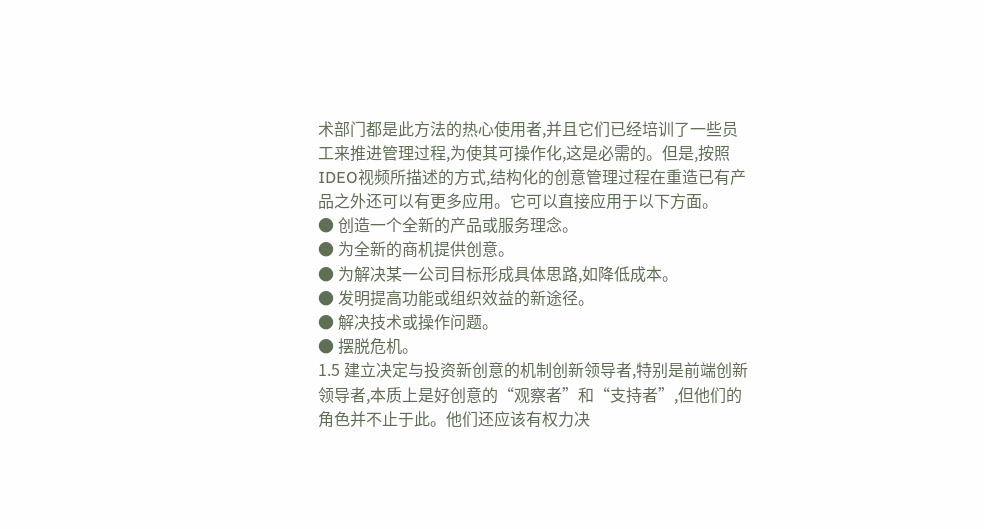术部门都是此方法的热心使用者,并且它们已经培训了一些员工来推进管理过程,为使其可操作化,这是必需的。但是,按照IDEO视频所描述的方式,结构化的创意管理过程在重造已有产品之外还可以有更多应用。它可以直接应用于以下方面。
● 创造一个全新的产品或服务理念。
● 为全新的商机提供创意。
● 为解决某一公司目标形成具体思路,如降低成本。
● 发明提高功能或组织效益的新途径。
● 解决技术或操作问题。
● 摆脱危机。
1.5 建立决定与投资新创意的机制创新领导者,特别是前端创新领导者,本质上是好创意的“观察者”和“支持者”,但他们的角色并不止于此。他们还应该有权力决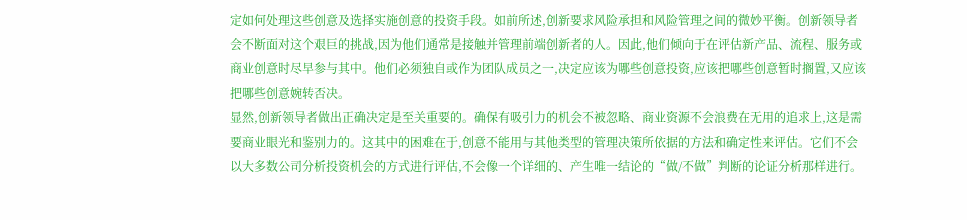定如何处理这些创意及选择实施创意的投资手段。如前所述,创新要求风险承担和风险管理之间的微妙平衡。创新领导者会不断面对这个艰巨的挑战,因为他们通常是接触并管理前端创新者的人。因此,他们倾向于在评估新产品、流程、服务或商业创意时尽早参与其中。他们必须独自或作为团队成员之一,决定应该为哪些创意投资,应该把哪些创意暂时搁置,又应该把哪些创意婉转否决。
显然,创新领导者做出正确决定是至关重要的。确保有吸引力的机会不被忽略、商业资源不会浪费在无用的追求上,这是需要商业眼光和鉴别力的。这其中的困难在于,创意不能用与其他类型的管理决策所依据的方法和确定性来评估。它们不会以大多数公司分析投资机会的方式进行评估,不会像一个详细的、产生唯一结论的“做/不做”判断的论证分析那样进行。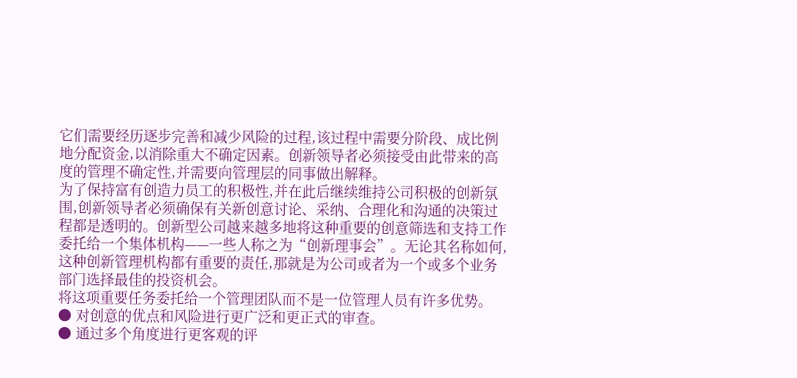它们需要经历逐步完善和减少风险的过程,该过程中需要分阶段、成比例地分配资金,以消除重大不确定因素。创新领导者必须接受由此带来的高度的管理不确定性,并需要向管理层的同事做出解释。
为了保持富有创造力员工的积极性,并在此后继续维持公司积极的创新氛围,创新领导者必须确保有关新创意讨论、采纳、合理化和沟通的决策过程都是透明的。创新型公司越来越多地将这种重要的创意筛选和支持工作委托给一个集体机构——一些人称之为“创新理事会”。无论其名称如何,这种创新管理机构都有重要的责任,那就是为公司或者为一个或多个业务部门选择最佳的投资机会。
将这项重要任务委托给一个管理团队而不是一位管理人员有许多优势。
● 对创意的优点和风险进行更广泛和更正式的审查。
● 通过多个角度进行更客观的评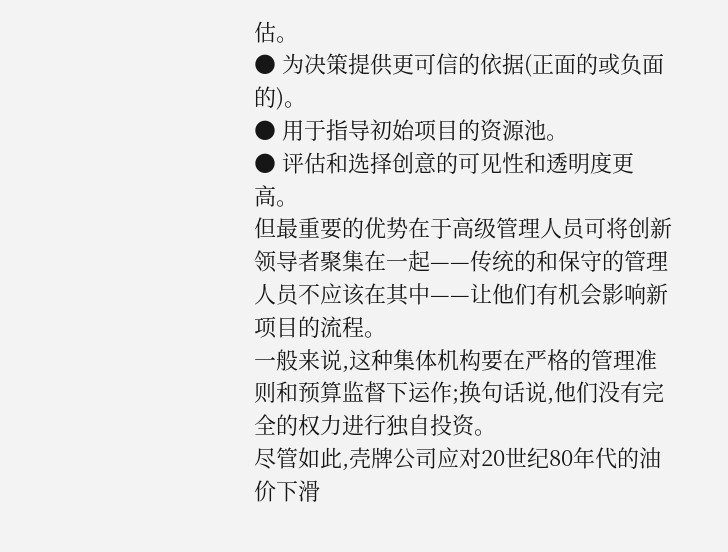估。
● 为决策提供更可信的依据(正面的或负面的)。
● 用于指导初始项目的资源池。
● 评估和选择创意的可见性和透明度更高。
但最重要的优势在于高级管理人员可将创新领导者聚集在一起——传统的和保守的管理人员不应该在其中——让他们有机会影响新项目的流程。
一般来说,这种集体机构要在严格的管理准则和预算监督下运作;换句话说,他们没有完全的权力进行独自投资。
尽管如此,壳牌公司应对20世纪80年代的油价下滑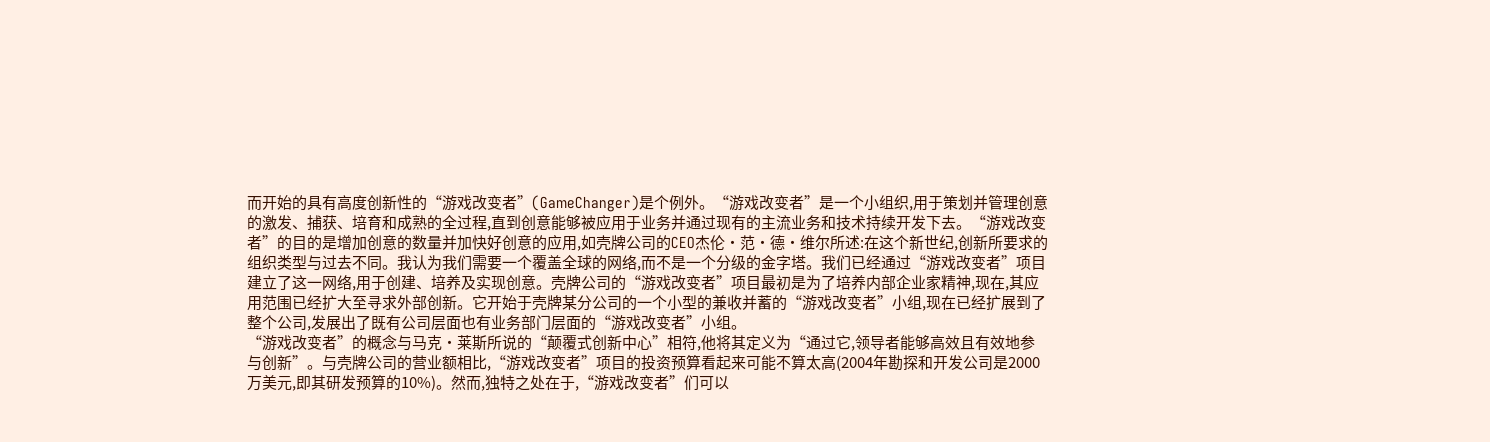而开始的具有高度创新性的“游戏改变者”(GameChanger)是个例外。“游戏改变者”是一个小组织,用于策划并管理创意的激发、捕获、培育和成熟的全过程,直到创意能够被应用于业务并通过现有的主流业务和技术持续开发下去。“游戏改变者”的目的是增加创意的数量并加快好创意的应用,如壳牌公司的CEO杰伦·范·德·维尔所述:在这个新世纪,创新所要求的组织类型与过去不同。我认为我们需要一个覆盖全球的网络,而不是一个分级的金字塔。我们已经通过“游戏改变者”项目建立了这一网络,用于创建、培养及实现创意。壳牌公司的“游戏改变者”项目最初是为了培养内部企业家精神,现在,其应用范围已经扩大至寻求外部创新。它开始于壳牌某分公司的一个小型的兼收并蓄的“游戏改变者”小组,现在已经扩展到了整个公司,发展出了既有公司层面也有业务部门层面的“游戏改变者”小组。
“游戏改变者”的概念与马克·莱斯所说的“颠覆式创新中心”相符,他将其定义为“通过它,领导者能够高效且有效地参与创新”。与壳牌公司的营业额相比,“游戏改变者”项目的投资预算看起来可能不算太高(2004年勘探和开发公司是2000万美元,即其研发预算的10%)。然而,独特之处在于,“游戏改变者”们可以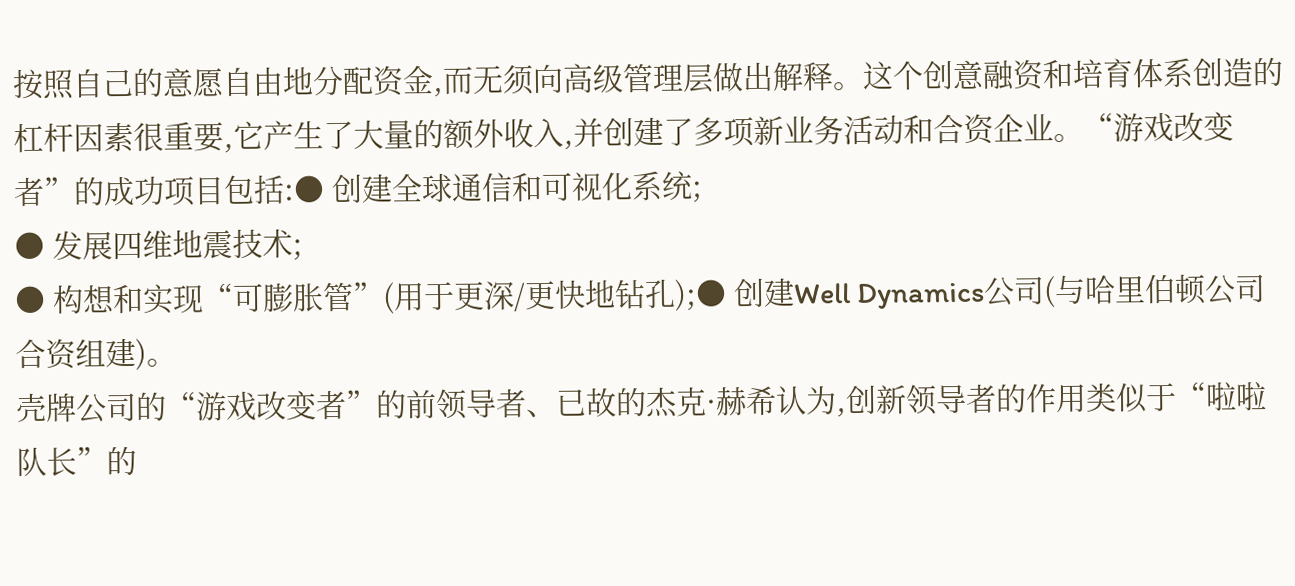按照自己的意愿自由地分配资金,而无须向高级管理层做出解释。这个创意融资和培育体系创造的杠杆因素很重要,它产生了大量的额外收入,并创建了多项新业务活动和合资企业。“游戏改变者”的成功项目包括:● 创建全球通信和可视化系统;
● 发展四维地震技术;
● 构想和实现“可膨胀管”(用于更深/更快地钻孔);● 创建Well Dynamics公司(与哈里伯顿公司合资组建)。
壳牌公司的“游戏改变者”的前领导者、已故的杰克·赫希认为,创新领导者的作用类似于“啦啦队长”的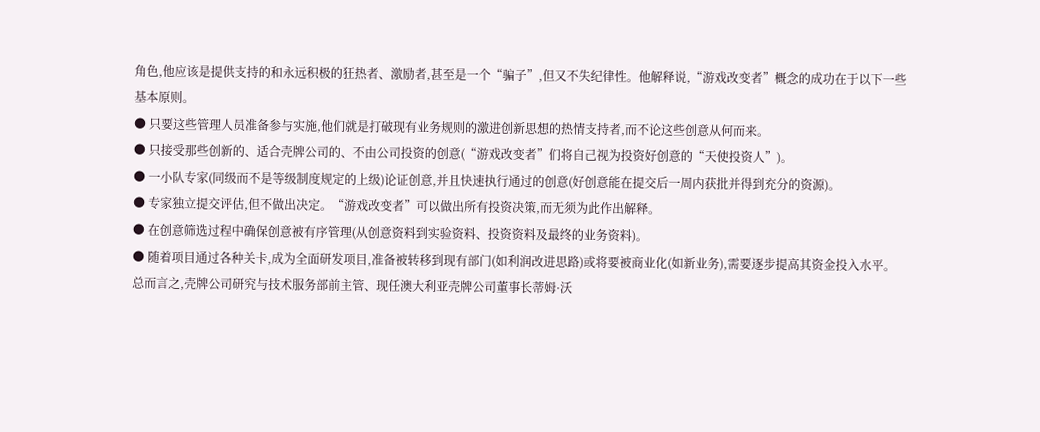角色,他应该是提供支持的和永远积极的狂热者、激励者,甚至是一个“骗子”,但又不失纪律性。他解释说,“游戏改变者”概念的成功在于以下一些基本原则。
● 只要这些管理人员准备参与实施,他们就是打破现有业务规则的激进创新思想的热情支持者,而不论这些创意从何而来。
● 只接受那些创新的、适合壳牌公司的、不由公司投资的创意(“游戏改变者”们将自己视为投资好创意的“天使投资人”)。
● 一小队专家(同级而不是等级制度规定的上级)论证创意,并且快速执行通过的创意(好创意能在提交后一周内获批并得到充分的资源)。
● 专家独立提交评估,但不做出决定。“游戏改变者”可以做出所有投资决策,而无须为此作出解释。
● 在创意筛选过程中确保创意被有序管理(从创意资料到实验资料、投资资料及最终的业务资料)。
● 随着项目通过各种关卡,成为全面研发项目,准备被转移到现有部门(如利润改进思路)或将要被商业化(如新业务),需要逐步提高其资金投入水平。
总而言之,壳牌公司研究与技术服务部前主管、现任澳大利亚壳牌公司董事长蒂姆·沃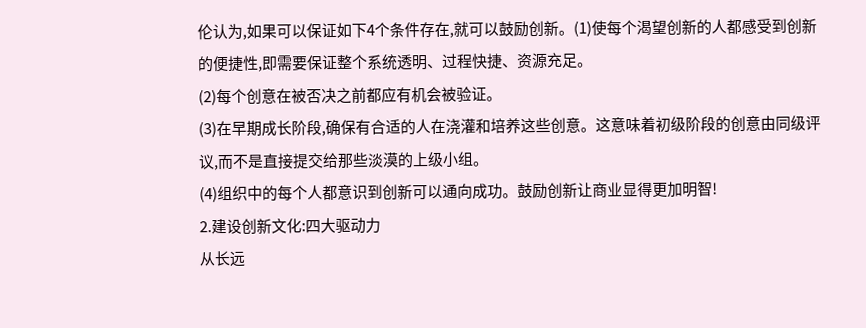伦认为,如果可以保证如下4个条件存在,就可以鼓励创新。(1)使每个渴望创新的人都感受到创新的便捷性,即需要保证整个系统透明、过程快捷、资源充足。
(2)每个创意在被否决之前都应有机会被验证。
(3)在早期成长阶段,确保有合适的人在浇灌和培养这些创意。这意味着初级阶段的创意由同级评议,而不是直接提交给那些淡漠的上级小组。
(4)组织中的每个人都意识到创新可以通向成功。鼓励创新让商业显得更加明智!
2.建设创新文化:四大驱动力
从长远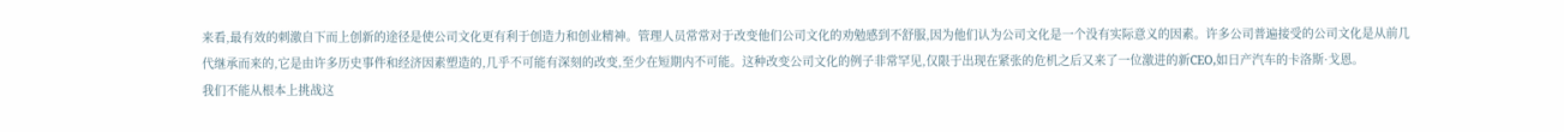来看,最有效的刺激自下而上创新的途径是使公司文化更有利于创造力和创业精神。管理人员常常对于改变他们公司文化的劝勉感到不舒服,因为他们认为公司文化是一个没有实际意义的因素。许多公司普遍接受的公司文化是从前几代继承而来的,它是由许多历史事件和经济因素塑造的,几乎不可能有深刻的改变,至少在短期内不可能。这种改变公司文化的例子非常罕见,仅限于出现在紧张的危机之后又来了一位激进的新CEO,如日产汽车的卡洛斯·戈恩。
我们不能从根本上挑战这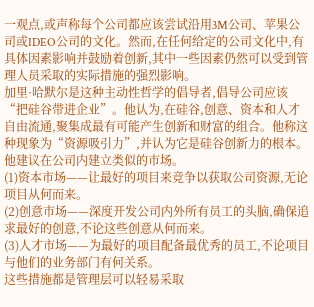一观点,或声称每个公司都应该尝试沿用3M公司、苹果公司或IDEO公司的文化。然而,在任何给定的公司文化中,有具体因素影响并鼓励着创新,其中一些因素仍然可以受到管理人员采取的实际措施的强烈影响。
加里·哈默尔是这种主动性哲学的倡导者,倡导公司应该“把硅谷带进企业”。他认为,在硅谷,创意、资本和人才自由流通,聚集成最有可能产生创新和财富的组合。他称这种现象为“资源吸引力”,并认为它是硅谷创新力的根本。他建议在公司内建立类似的市场。
(1)资本市场——让最好的项目来竞争以获取公司资源,无论项目从何而来。
(2)创意市场——深度开发公司内外所有员工的头脑,确保追求最好的创意,不论这些创意从何而来。
(3)人才市场——为最好的项目配备最优秀的员工,不论项目与他们的业务部门有何关系。
这些措施都是管理层可以轻易采取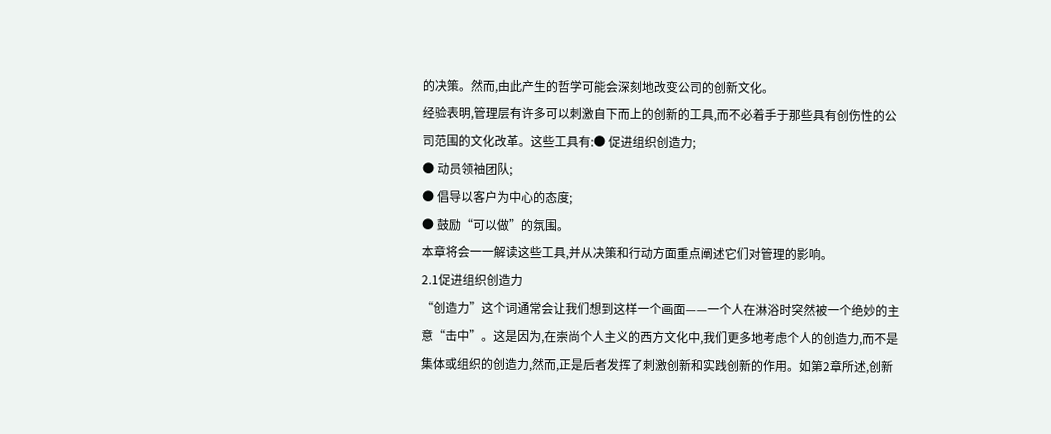的决策。然而,由此产生的哲学可能会深刻地改变公司的创新文化。
经验表明,管理层有许多可以刺激自下而上的创新的工具,而不必着手于那些具有创伤性的公司范围的文化改革。这些工具有:● 促进组织创造力;
● 动员领袖团队;
● 倡导以客户为中心的态度;
● 鼓励“可以做”的氛围。
本章将会一一解读这些工具,并从决策和行动方面重点阐述它们对管理的影响。
2.1促进组织创造力
“创造力”这个词通常会让我们想到这样一个画面——一个人在淋浴时突然被一个绝妙的主意“击中”。这是因为,在崇尚个人主义的西方文化中,我们更多地考虑个人的创造力,而不是集体或组织的创造力,然而,正是后者发挥了刺激创新和实践创新的作用。如第2章所述,创新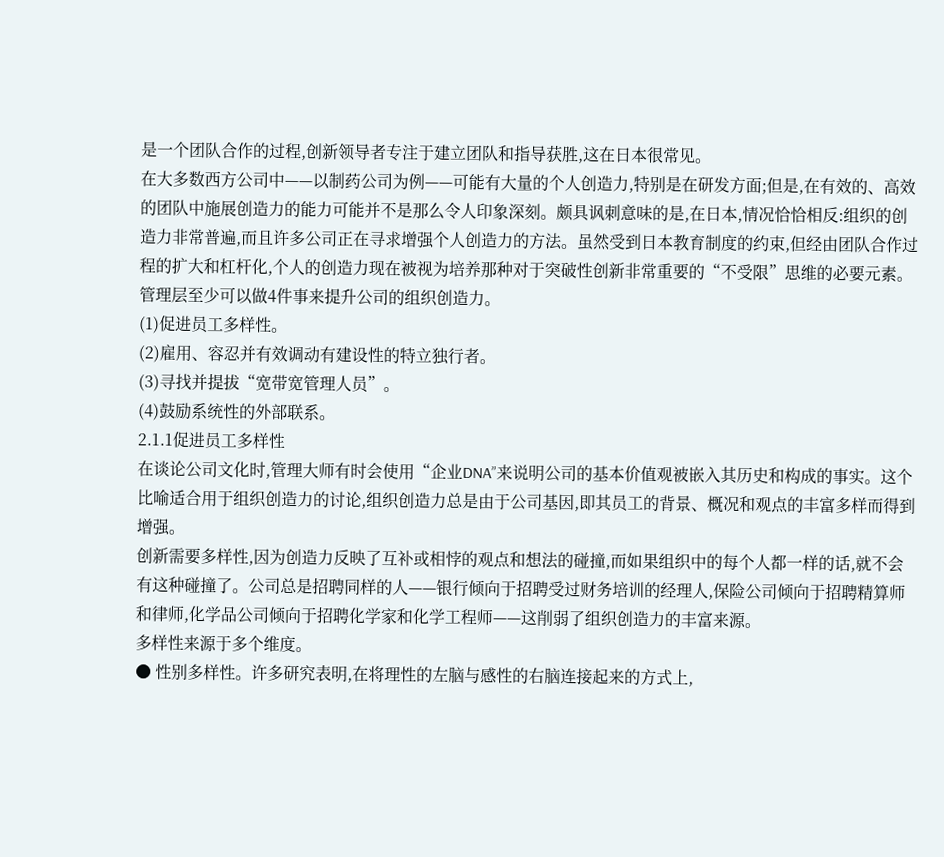是一个团队合作的过程,创新领导者专注于建立团队和指导获胜,这在日本很常见。
在大多数西方公司中——以制药公司为例——可能有大量的个人创造力,特别是在研发方面;但是,在有效的、高效的团队中施展创造力的能力可能并不是那么令人印象深刻。颇具讽刺意味的是,在日本,情况恰恰相反:组织的创造力非常普遍,而且许多公司正在寻求增强个人创造力的方法。虽然受到日本教育制度的约束,但经由团队合作过程的扩大和杠杆化,个人的创造力现在被视为培养那种对于突破性创新非常重要的“不受限”思维的必要元素。
管理层至少可以做4件事来提升公司的组织创造力。
(1)促进员工多样性。
(2)雇用、容忍并有效调动有建设性的特立独行者。
(3)寻找并提拔“宽带宽管理人员”。
(4)鼓励系统性的外部联系。
2.1.1促进员工多样性
在谈论公司文化时,管理大师有时会使用“企业DNA”来说明公司的基本价值观被嵌入其历史和构成的事实。这个比喻适合用于组织创造力的讨论,组织创造力总是由于公司基因,即其员工的背景、概况和观点的丰富多样而得到增强。
创新需要多样性,因为创造力反映了互补或相悖的观点和想法的碰撞,而如果组织中的每个人都一样的话,就不会有这种碰撞了。公司总是招聘同样的人——银行倾向于招聘受过财务培训的经理人,保险公司倾向于招聘精算师和律师,化学品公司倾向于招聘化学家和化学工程师——这削弱了组织创造力的丰富来源。
多样性来源于多个维度。
● 性别多样性。许多研究表明,在将理性的左脑与感性的右脑连接起来的方式上,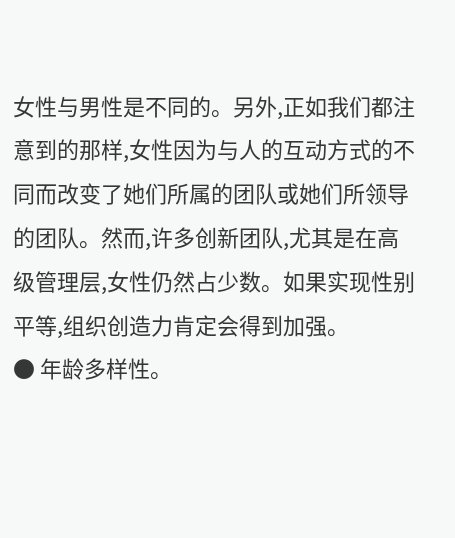女性与男性是不同的。另外,正如我们都注意到的那样,女性因为与人的互动方式的不同而改变了她们所属的团队或她们所领导的团队。然而,许多创新团队,尤其是在高级管理层,女性仍然占少数。如果实现性别平等,组织创造力肯定会得到加强。
● 年龄多样性。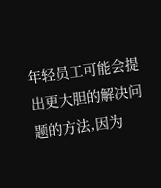年轻员工可能会提出更大胆的解决问题的方法,因为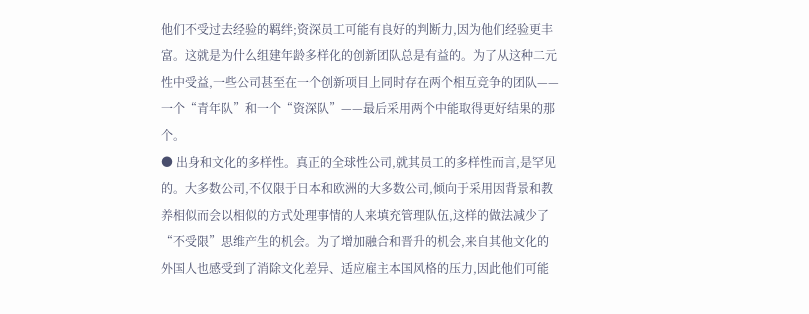他们不受过去经验的羁绊;资深员工可能有良好的判断力,因为他们经验更丰富。这就是为什么组建年龄多样化的创新团队总是有益的。为了从这种二元性中受益,一些公司甚至在一个创新项目上同时存在两个相互竞争的团队——一个“青年队”和一个“资深队”——最后采用两个中能取得更好结果的那个。
● 出身和文化的多样性。真正的全球性公司,就其员工的多样性而言,是罕见的。大多数公司,不仅限于日本和欧洲的大多数公司,倾向于采用因背景和教养相似而会以相似的方式处理事情的人来填充管理队伍,这样的做法减少了“不受限”思维产生的机会。为了增加融合和晋升的机会,来自其他文化的外国人也感受到了消除文化差异、适应雇主本国风格的压力,因此他们可能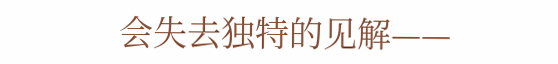会失去独特的见解——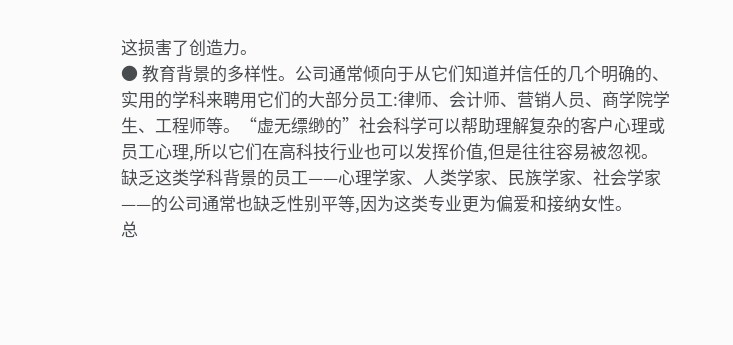这损害了创造力。
● 教育背景的多样性。公司通常倾向于从它们知道并信任的几个明确的、实用的学科来聘用它们的大部分员工:律师、会计师、营销人员、商学院学生、工程师等。“虚无缥缈的”社会科学可以帮助理解复杂的客户心理或员工心理,所以它们在高科技行业也可以发挥价值,但是往往容易被忽视。缺乏这类学科背景的员工——心理学家、人类学家、民族学家、社会学家——的公司通常也缺乏性别平等,因为这类专业更为偏爱和接纳女性。
总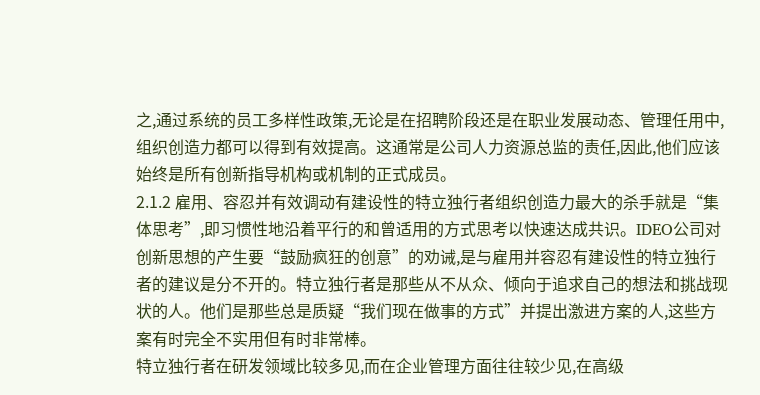之,通过系统的员工多样性政策,无论是在招聘阶段还是在职业发展动态、管理任用中,组织创造力都可以得到有效提高。这通常是公司人力资源总监的责任,因此,他们应该始终是所有创新指导机构或机制的正式成员。
2.1.2 雇用、容忍并有效调动有建设性的特立独行者组织创造力最大的杀手就是“集体思考”,即习惯性地沿着平行的和曾适用的方式思考以快速达成共识。IDEO公司对创新思想的产生要“鼓励疯狂的创意”的劝诫,是与雇用并容忍有建设性的特立独行者的建议是分不开的。特立独行者是那些从不从众、倾向于追求自己的想法和挑战现状的人。他们是那些总是质疑“我们现在做事的方式”并提出激进方案的人,这些方案有时完全不实用但有时非常棒。
特立独行者在研发领域比较多见,而在企业管理方面往往较少见,在高级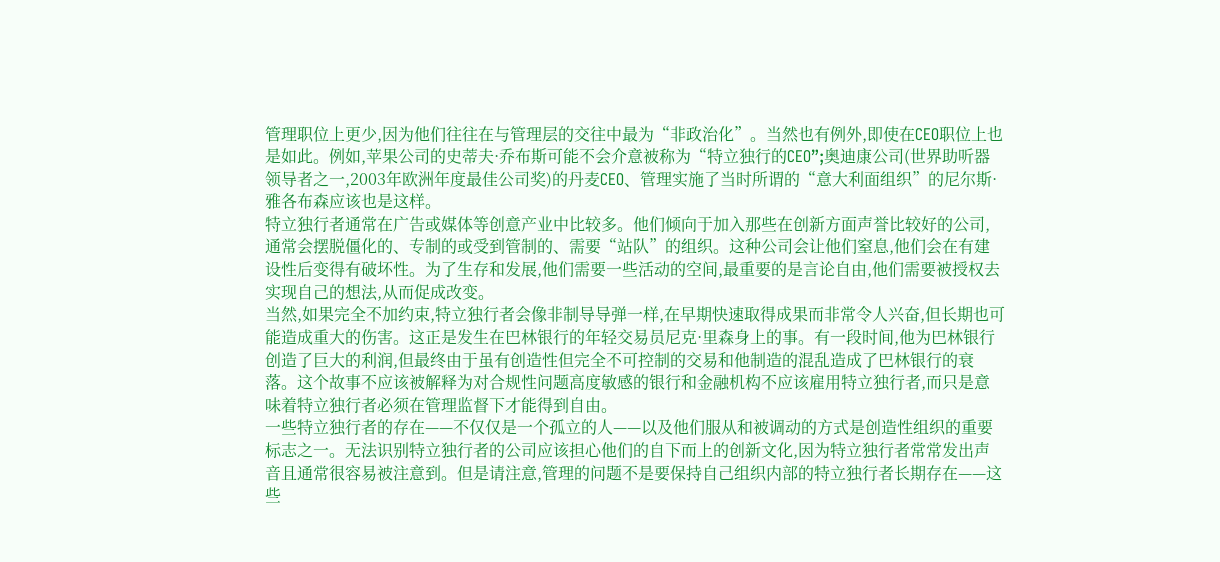管理职位上更少,因为他们往往在与管理层的交往中最为“非政治化”。当然也有例外,即使在CEO职位上也是如此。例如,苹果公司的史蒂夫·乔布斯可能不会介意被称为“特立独行的CEO”;奥迪康公司(世界助听器领导者之一,2003年欧洲年度最佳公司奖)的丹麦CEO、管理实施了当时所谓的“意大利面组织”的尼尔斯·雅各布森应该也是这样。
特立独行者通常在广告或媒体等创意产业中比较多。他们倾向于加入那些在创新方面声誉比较好的公司,通常会摆脱僵化的、专制的或受到管制的、需要“站队”的组织。这种公司会让他们窒息,他们会在有建设性后变得有破坏性。为了生存和发展,他们需要一些活动的空间,最重要的是言论自由,他们需要被授权去实现自己的想法,从而促成改变。
当然,如果完全不加约束,特立独行者会像非制导导弹一样,在早期快速取得成果而非常令人兴奋,但长期也可能造成重大的伤害。这正是发生在巴林银行的年轻交易员尼克·里森身上的事。有一段时间,他为巴林银行创造了巨大的利润,但最终由于虽有创造性但完全不可控制的交易和他制造的混乱造成了巴林银行的衰落。这个故事不应该被解释为对合规性问题高度敏感的银行和金融机构不应该雇用特立独行者,而只是意味着特立独行者必须在管理监督下才能得到自由。
一些特立独行者的存在——不仅仅是一个孤立的人——以及他们服从和被调动的方式是创造性组织的重要标志之一。无法识别特立独行者的公司应该担心他们的自下而上的创新文化,因为特立独行者常常发出声音且通常很容易被注意到。但是请注意,管理的问题不是要保持自己组织内部的特立独行者长期存在——这些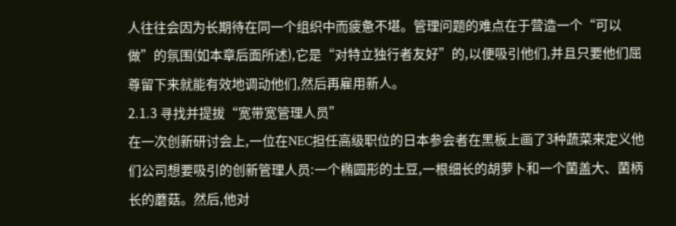人往往会因为长期待在同一个组织中而疲惫不堪。管理问题的难点在于营造一个“可以做”的氛围(如本章后面所述),它是“对特立独行者友好”的,以便吸引他们,并且只要他们屈尊留下来就能有效地调动他们,然后再雇用新人。
2.1.3 寻找并提拔“宽带宽管理人员”
在一次创新研讨会上,一位在NEC担任高级职位的日本参会者在黑板上画了3种蔬菜来定义他们公司想要吸引的创新管理人员:一个椭圆形的土豆,一根细长的胡萝卜和一个菌盖大、菌柄长的蘑菇。然后,他对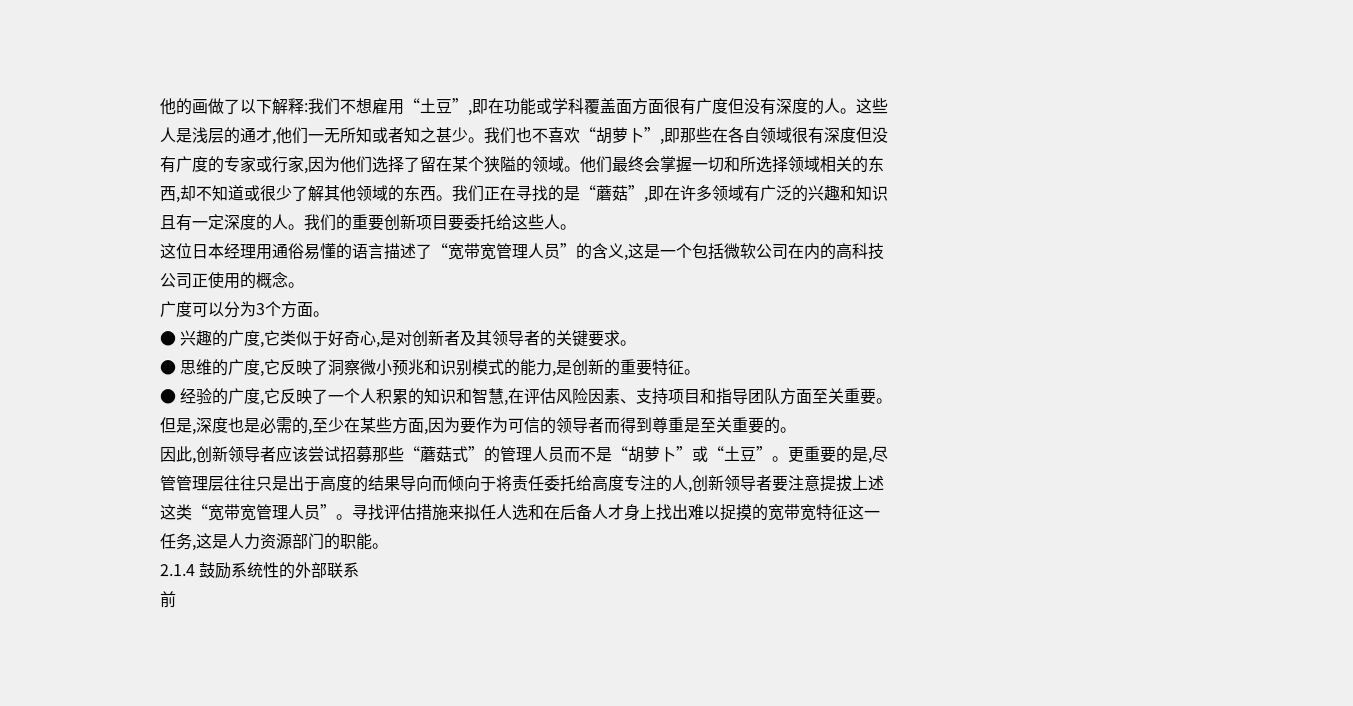他的画做了以下解释:我们不想雇用“土豆”,即在功能或学科覆盖面方面很有广度但没有深度的人。这些人是浅层的通才,他们一无所知或者知之甚少。我们也不喜欢“胡萝卜”,即那些在各自领域很有深度但没有广度的专家或行家,因为他们选择了留在某个狭隘的领域。他们最终会掌握一切和所选择领域相关的东西,却不知道或很少了解其他领域的东西。我们正在寻找的是“蘑菇”,即在许多领域有广泛的兴趣和知识且有一定深度的人。我们的重要创新项目要委托给这些人。
这位日本经理用通俗易懂的语言描述了“宽带宽管理人员”的含义,这是一个包括微软公司在内的高科技公司正使用的概念。
广度可以分为3个方面。
● 兴趣的广度,它类似于好奇心,是对创新者及其领导者的关键要求。
● 思维的广度,它反映了洞察微小预兆和识别模式的能力,是创新的重要特征。
● 经验的广度,它反映了一个人积累的知识和智慧,在评估风险因素、支持项目和指导团队方面至关重要。
但是,深度也是必需的,至少在某些方面,因为要作为可信的领导者而得到尊重是至关重要的。
因此,创新领导者应该尝试招募那些“蘑菇式”的管理人员而不是“胡萝卜”或“土豆”。更重要的是,尽管管理层往往只是出于高度的结果导向而倾向于将责任委托给高度专注的人,创新领导者要注意提拔上述这类“宽带宽管理人员”。寻找评估措施来拟任人选和在后备人才身上找出难以捉摸的宽带宽特征这一任务,这是人力资源部门的职能。
2.1.4 鼓励系统性的外部联系
前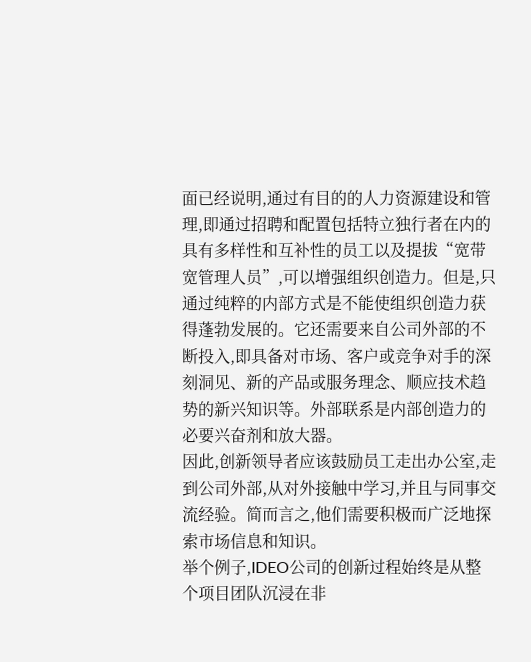面已经说明,通过有目的的人力资源建设和管理,即通过招聘和配置包括特立独行者在内的具有多样性和互补性的员工以及提拔“宽带宽管理人员”,可以增强组织创造力。但是,只通过纯粹的内部方式是不能使组织创造力获得蓬勃发展的。它还需要来自公司外部的不断投入,即具备对市场、客户或竞争对手的深刻洞见、新的产品或服务理念、顺应技术趋势的新兴知识等。外部联系是内部创造力的必要兴奋剂和放大器。
因此,创新领导者应该鼓励员工走出办公室,走到公司外部,从对外接触中学习,并且与同事交流经验。简而言之,他们需要积极而广泛地探索市场信息和知识。
举个例子,IDEO公司的创新过程始终是从整个项目团队沉浸在非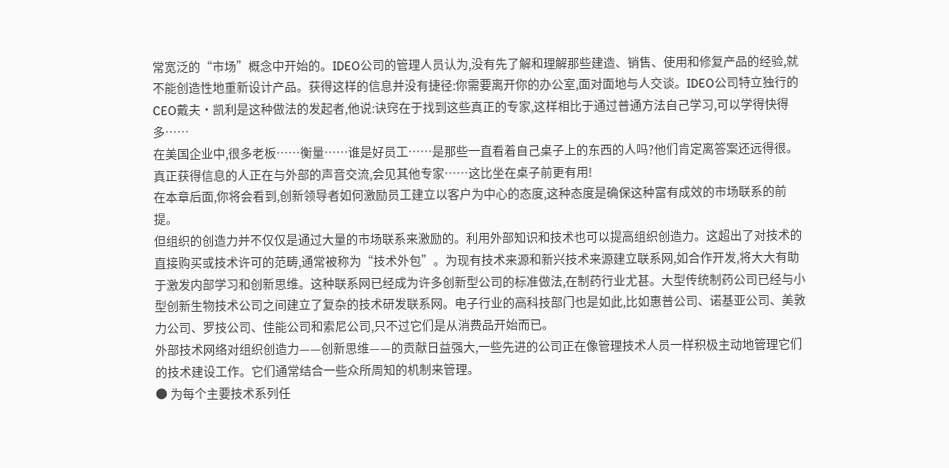常宽泛的“市场”概念中开始的。IDEO公司的管理人员认为,没有先了解和理解那些建造、销售、使用和修复产品的经验,就不能创造性地重新设计产品。获得这样的信息并没有捷径:你需要离开你的办公室,面对面地与人交谈。IDEO公司特立独行的CEO戴夫·凯利是这种做法的发起者,他说:诀窍在于找到这些真正的专家,这样相比于通过普通方法自己学习,可以学得快得多……
在美国企业中,很多老板……衡量……谁是好员工……是那些一直看着自己桌子上的东西的人吗?他们肯定离答案还远得很。真正获得信息的人正在与外部的声音交流,会见其他专家……这比坐在桌子前更有用!
在本章后面,你将会看到,创新领导者如何激励员工建立以客户为中心的态度,这种态度是确保这种富有成效的市场联系的前提。
但组织的创造力并不仅仅是通过大量的市场联系来激励的。利用外部知识和技术也可以提高组织创造力。这超出了对技术的直接购买或技术许可的范畴,通常被称为“技术外包”。为现有技术来源和新兴技术来源建立联系网,如合作开发,将大大有助于激发内部学习和创新思维。这种联系网已经成为许多创新型公司的标准做法,在制药行业尤甚。大型传统制药公司已经与小型创新生物技术公司之间建立了复杂的技术研发联系网。电子行业的高科技部门也是如此,比如惠普公司、诺基亚公司、美敦力公司、罗技公司、佳能公司和索尼公司,只不过它们是从消费品开始而已。
外部技术网络对组织创造力——创新思维——的贡献日益强大,一些先进的公司正在像管理技术人员一样积极主动地管理它们的技术建设工作。它们通常结合一些众所周知的机制来管理。
● 为每个主要技术系列任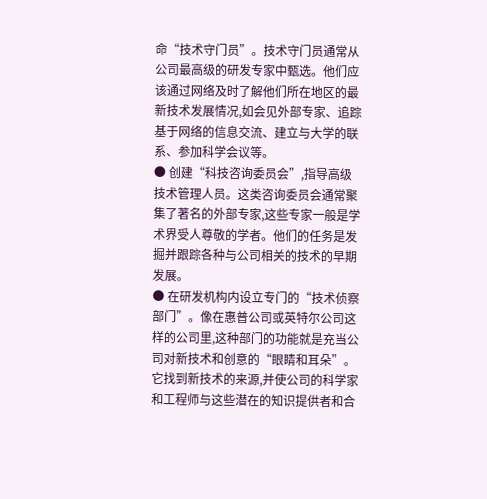命“技术守门员”。技术守门员通常从公司最高级的研发专家中甄选。他们应该通过网络及时了解他们所在地区的最新技术发展情况,如会见外部专家、追踪基于网络的信息交流、建立与大学的联系、参加科学会议等。
● 创建“科技咨询委员会”,指导高级技术管理人员。这类咨询委员会通常聚集了著名的外部专家,这些专家一般是学术界受人尊敬的学者。他们的任务是发掘并跟踪各种与公司相关的技术的早期发展。
● 在研发机构内设立专门的“技术侦察部门”。像在惠普公司或英特尔公司这样的公司里,这种部门的功能就是充当公司对新技术和创意的“眼睛和耳朵”。它找到新技术的来源,并使公司的科学家和工程师与这些潜在的知识提供者和合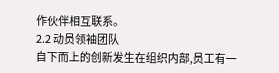作伙伴相互联系。
2.2 动员领袖团队
自下而上的创新发生在组织内部,员工有一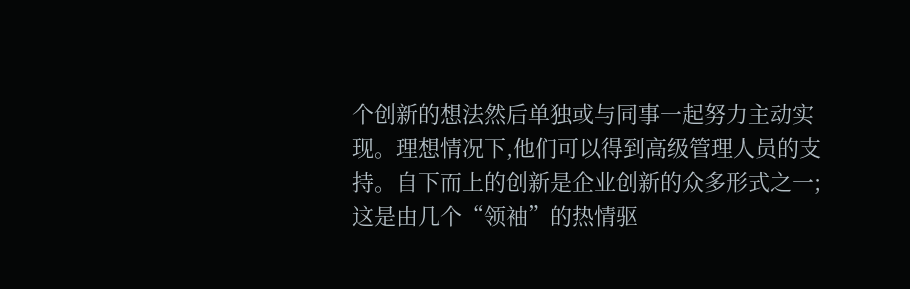个创新的想法然后单独或与同事一起努力主动实现。理想情况下,他们可以得到高级管理人员的支持。自下而上的创新是企业创新的众多形式之一;这是由几个“领袖”的热情驱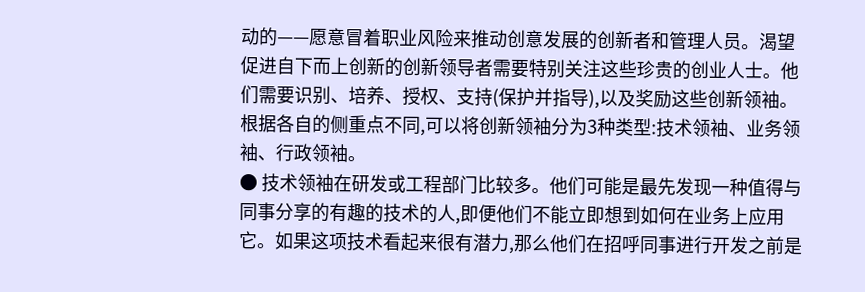动的——愿意冒着职业风险来推动创意发展的创新者和管理人员。渴望促进自下而上创新的创新领导者需要特别关注这些珍贵的创业人士。他们需要识别、培养、授权、支持(保护并指导),以及奖励这些创新领袖。
根据各自的侧重点不同,可以将创新领袖分为3种类型:技术领袖、业务领袖、行政领袖。
● 技术领袖在研发或工程部门比较多。他们可能是最先发现一种值得与同事分享的有趣的技术的人,即便他们不能立即想到如何在业务上应用它。如果这项技术看起来很有潜力,那么他们在招呼同事进行开发之前是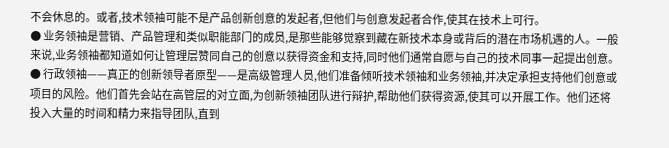不会休息的。或者,技术领袖可能不是产品创新创意的发起者,但他们与创意发起者合作,使其在技术上可行。
● 业务领袖是营销、产品管理和类似职能部门的成员,是那些能够觉察到藏在新技术本身或背后的潜在市场机遇的人。一般来说,业务领袖都知道如何让管理层赞同自己的创意以获得资金和支持,同时他们通常自愿与自己的技术同事一起提出创意。
● 行政领袖——真正的创新领导者原型——是高级管理人员,他们准备倾听技术领袖和业务领袖,并决定承担支持他们创意或项目的风险。他们首先会站在高管层的对立面,为创新领袖团队进行辩护,帮助他们获得资源,使其可以开展工作。他们还将投入大量的时间和精力来指导团队,直到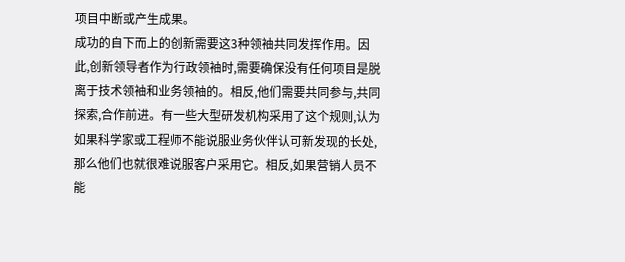项目中断或产生成果。
成功的自下而上的创新需要这3种领袖共同发挥作用。因此,创新领导者作为行政领袖时,需要确保没有任何项目是脱离于技术领袖和业务领袖的。相反,他们需要共同参与,共同探索,合作前进。有一些大型研发机构采用了这个规则,认为如果科学家或工程师不能说服业务伙伴认可新发现的长处,那么他们也就很难说服客户采用它。相反,如果营销人员不能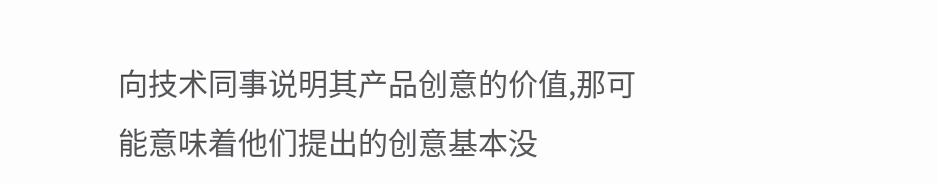向技术同事说明其产品创意的价值,那可能意味着他们提出的创意基本没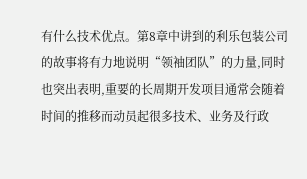有什么技术优点。第8章中讲到的利乐包装公司的故事将有力地说明“领袖团队”的力量,同时也突出表明,重要的长周期开发项目通常会随着时间的推移而动员起很多技术、业务及行政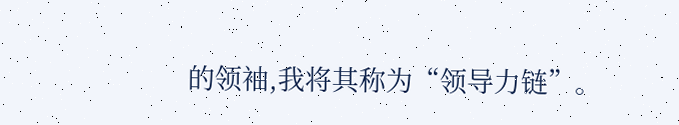的领袖,我将其称为“领导力链”。